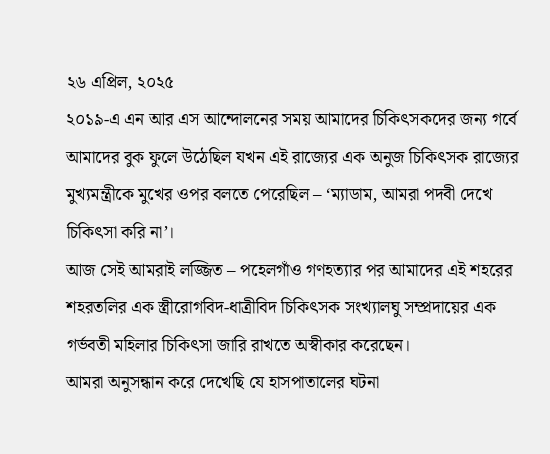২৬ এপ্রিল, ২০২৫
২০১৯-এ এন আর এস আন্দোলনের সময় আমাদের চিকিৎসকদের জন্য গর্বে আমাদের বুক ফুলে উঠেছিল যখন এই রাজ্যের এক অনুজ চিকিৎসক রাজ্যের মুখ্যমন্ত্রীকে মুখের ওপর বলতে পেরেছিল – ‘ম্যাডাম, আমরা পদবী দেখে চিকিৎসা করি না’।
আজ সেই আমরাই লজ্জিত – পহেলগাঁও গণহত্যার পর আমাদের এই শহরের শহরতলির এক স্ত্রীরোগবিদ-ধাত্রীবিদ চিকিৎসক সংখ্যালঘু সম্প্রদায়ের এক গর্ভবতী মহিলার চিকিৎসা জারি রাখতে অস্বীকার করেছেন।
আমরা অনুসন্ধান করে দেখেছি যে হাসপাতালের ঘটনা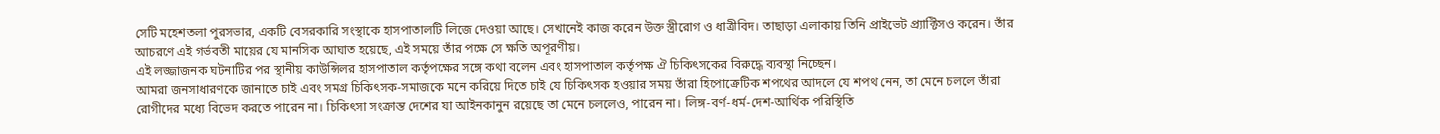সেটি মহেশতলা পুরসভার, একটি বেসরকারি সংস্থাকে হাসপাতালটি লিজে দেওয়া আছে। সেখানেই কাজ করেন উক্ত স্ত্রীরোগ ও ধাত্রীবিদ। তাছাড়া এলাকায় তিনি প্রাইভেট প্র্যাক্টিসও করেন। তাঁর আচরণে এই গর্ভবতী মায়ের যে মানসিক আঘাত হয়েছে, এই সময়ে তাঁর পক্ষে সে ক্ষতি অপূরণীয়।
এই লজ্জাজনক ঘটনাটির পর স্থানীয় কাউন্সিলর হাসপাতাল কর্তৃপক্ষের সঙ্গে কথা বলেন এবং হাসপাতাল কর্তৃপক্ষ ঐ চিকিৎসকের বিরুদ্ধে ব্যবস্থা নিচ্ছেন।
আমরা জনসাধারণকে জানাতে চাই এবং সমগ্র চিকিৎসক-সমাজকে মনে করিয়ে দিতে চাই যে চিকিৎসক হওয়ার সময় তাঁরা হিপোক্রেটিক শপথের আদলে যে শপথ নেন, তা মেনে চললে তাঁরা রোগীদের মধ্যে বিভেদ করতে পারেন না। চিকিৎসা সংক্রান্ত দেশের যা আইনকানুন রয়েছে তা মেনে চললেও, পারেন না। লিঙ্গ-বর্ণ-ধর্ম-দেশ-আর্থিক পরিস্থিতি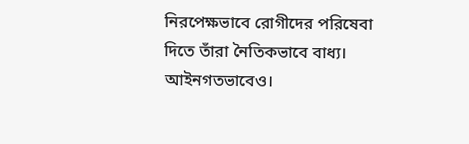নিরপেক্ষভাবে রোগীদের পরিষেবা দিতে তাঁরা নৈতিকভাবে বাধ্য। আইনগতভাবেও।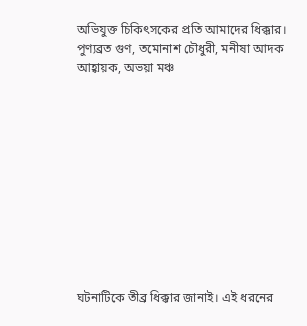অভিযুক্ত চিকিৎসকের প্রতি আমাদের ধিক্কার।
পুণ্যব্রত গুণ, তমোনাশ চৌধুরী, মনীষা আদক
আহ্বায়ক, অভয়া মঞ্চ











ঘটনাটিকে তীব্র ধিক্কার জানাই। এই ধরনের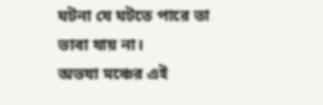ঘটনা যে ঘটতে পারে তা ভাবা যায় না।
অভযা মঞ্চের এই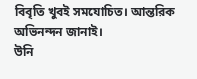বিবৃতি খুবই সমযোচিত। আন্তরিক অভিনন্দন জানাই।
উনি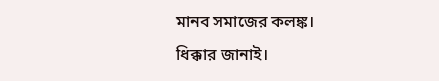মানব সমাজের কলঙ্ক।
ধিক্কার জানাই।